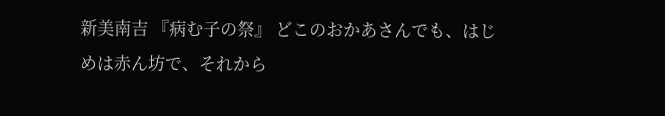新美南吉 『病む子の祭』 どこのおかあさんでも、はじめは赤ん坊で、それから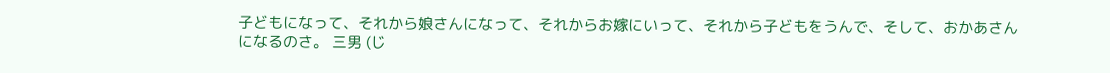子どもになって、それから娘さんになって、それからお嫁にいって、それから子どもをうんで、そして、おかあさんになるのさ。 三男 (じ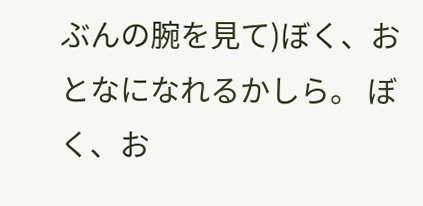ぶんの腕を見て)ぼく、おとなになれるかしら。 ぼく、お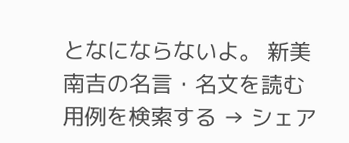となにならないよ。 新美南吉の名言・名文を読む 用例を検索する → シェア